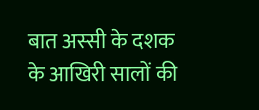बात अस्सी के दशक के आखिरी सालों की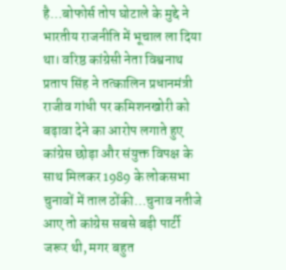है…बोफोर्स तोप घोटाले के मुद्दे ने भारतीय राजनीति में भूचाल ला दिया था। वरिष्ठ कांग्रेसी नेता विश्वनाथ प्रताप सिंह ने तत्कालिन प्रधानमंत्री राजीव गांधी पर कमिशनखोरी को बढ़ावा देने का आरोप लगाते हुए कांग्रेस छोड़ा और संयुक्त विपक्ष के साथ मिलकर 1989 के लोकसभा चुनावों में ताल ठोंकी…चुनाव नतीजे आए तो कांग्रेस सबसे बड़ी पार्टी जरूर थी, मगर बहुत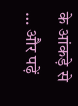के आंकड़े से
… और पढ़ें